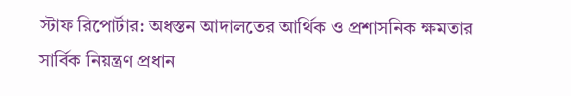স্টাফ রিপোর্টার: অধস্তন আদালতের আর্থিক ও প্রশাসনিক ক্ষমতার সার্বিক নিয়ন্ত্রণ প্রধান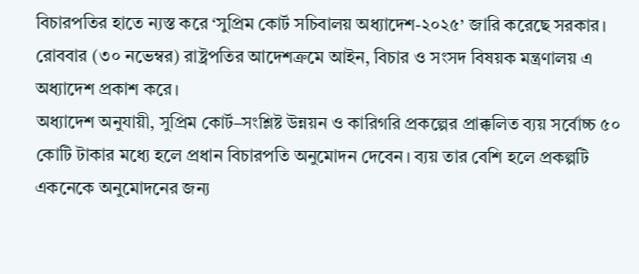বিচারপতির হাতে ন্যস্ত করে ‘সুপ্রিম কোর্ট সচিবালয় অধ্যাদেশ-২০২৫’ জারি করেছে সরকার। রোববার (৩০ নভেম্বর) রাষ্ট্রপতির আদেশক্রমে আইন, বিচার ও সংসদ বিষয়ক মন্ত্রণালয় এ অধ্যাদেশ প্রকাশ করে।
অধ্যাদেশ অনুযায়ী, সুপ্রিম কোর্ট–সংশ্লিষ্ট উন্নয়ন ও কারিগরি প্রকল্পের প্রাক্কলিত ব্যয় সর্বোচ্চ ৫০ কোটি টাকার মধ্যে হলে প্রধান বিচারপতি অনুমোদন দেবেন। ব্যয় তার বেশি হলে প্রকল্পটি একনেকে অনুমোদনের জন্য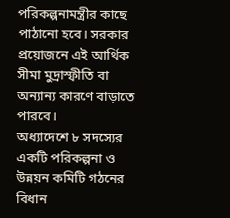পরিকল্পনামন্ত্রীর কাছে পাঠানো হবে। সরকার প্রয়োজনে এই আর্থিক সীমা মুদ্রাস্ফীতি বা অন্যান্য কারণে বাড়াতে পারবে।
অধ্যাদেশে ৮ সদস্যের একটি পরিকল্পনা ও উন্নয়ন কমিটি গঠনের বিধান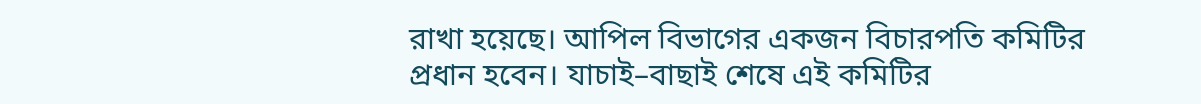রাখা হয়েছে। আপিল বিভাগের একজন বিচারপতি কমিটির প্রধান হবেন। যাচাই–বাছাই শেষে এই কমিটির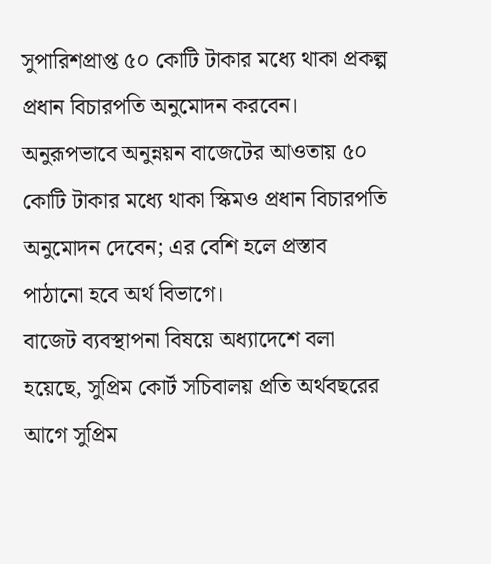সুপারিশপ্রাপ্ত ৫০ কোটি টাকার মধ্যে থাকা প্রকল্প প্রধান বিচারপতি অনুমোদন করবেন। অনুরূপভাবে অনুন্নয়ন বাজেটের আওতায় ৫০ কোটি টাকার মধ্যে থাকা স্কিমও প্রধান বিচারপতি অনুমোদন দেবেন; এর বেশি হলে প্রস্তাব পাঠানো হবে অর্থ বিভাগে।
বাজেট ব্যবস্থাপনা বিষয়ে অধ্যাদেশে বলা হয়েছে, সুপ্রিম কোর্ট সচিবালয় প্রতি অর্থবছরের আগে সুপ্রিম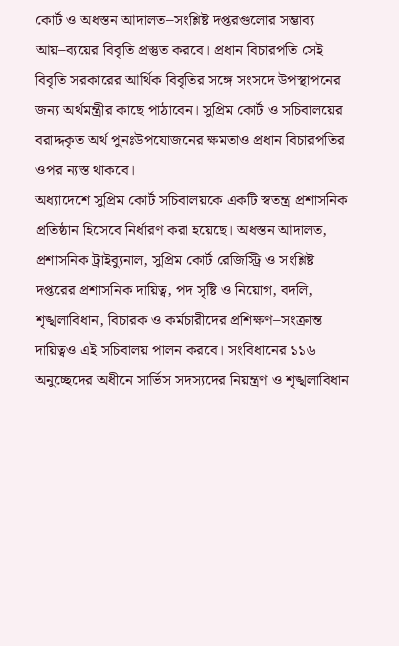কোর্ট ও অধস্তন আদালত–সংশ্লিষ্ট দপ্তরগুলোর সম্ভাব্য আয়–ব্যয়ের বিবৃতি প্রস্তুত করবে। প্রধান বিচারপতি সেই বিবৃতি সরকারের আর্থিক বিবৃতির সঙ্গে সংসদে উপস্থাপনের জন্য অর্থমন্ত্রীর কাছে পাঠাবেন। সুপ্রিম কোর্ট ও সচিবালয়ের বরাদ্দকৃত অর্থ পুনঃউপযোজনের ক্ষমতাও প্রধান বিচারপতির ওপর ন্যস্ত থাকবে।
অধ্যাদেশে সুপ্রিম কোর্ট সচিবালয়কে একটি স্বতন্ত্র প্রশাসনিক প্রতিষ্ঠান হিসেবে নির্ধারণ করা হয়েছে। অধস্তন আদালত, প্রশাসনিক ট্রাইব্যুনাল, সুপ্রিম কোর্ট রেজিস্ট্রি ও সংশ্লিষ্ট দপ্তরের প্রশাসনিক দায়িত্ব, পদ সৃষ্টি ও নিয়োগ, বদলি, শৃঙ্খলাবিধান, বিচারক ও কর্মচারীদের প্রশিক্ষণ–সংক্রান্ত দায়িত্বও এই সচিবালয় পালন করবে। সংবিধানের ১১৬ অনুচ্ছেদের অধীনে সার্ভিস সদস্যদের নিয়ন্ত্রণ ও শৃঙ্খলাবিধান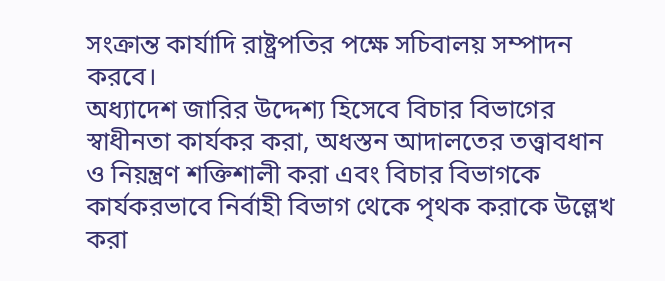সংক্রান্ত কার্যাদি রাষ্ট্রপতির পক্ষে সচিবালয় সম্পাদন করবে।
অধ্যাদেশ জারির উদ্দেশ্য হিসেবে বিচার বিভাগের স্বাধীনতা কার্যকর করা, অধস্তন আদালতের তত্ত্বাবধান ও নিয়ন্ত্রণ শক্তিশালী করা এবং বিচার বিভাগকে কার্যকরভাবে নির্বাহী বিভাগ থেকে পৃথক করাকে উল্লেখ করা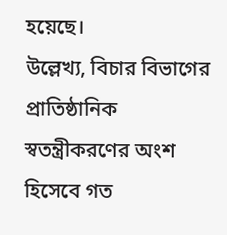হয়েছে।
উল্লেখ্য, বিচার বিভাগের প্রাতিষ্ঠানিক স্বতন্ত্রীকরণের অংশ হিসেবে গত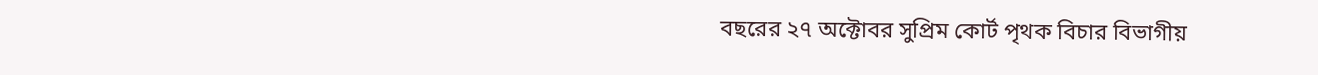বছরের ২৭ অক্টোবর সুপ্রিম কোর্ট পৃথক বিচার বিভাগীয়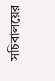সচিবালয়ের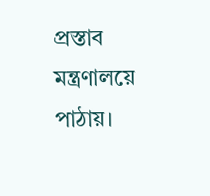প্রস্তাব মন্ত্রণালয়ে পাঠায়।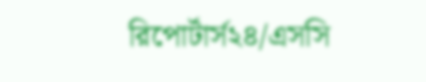রিপোর্টার্স২৪/এসসি